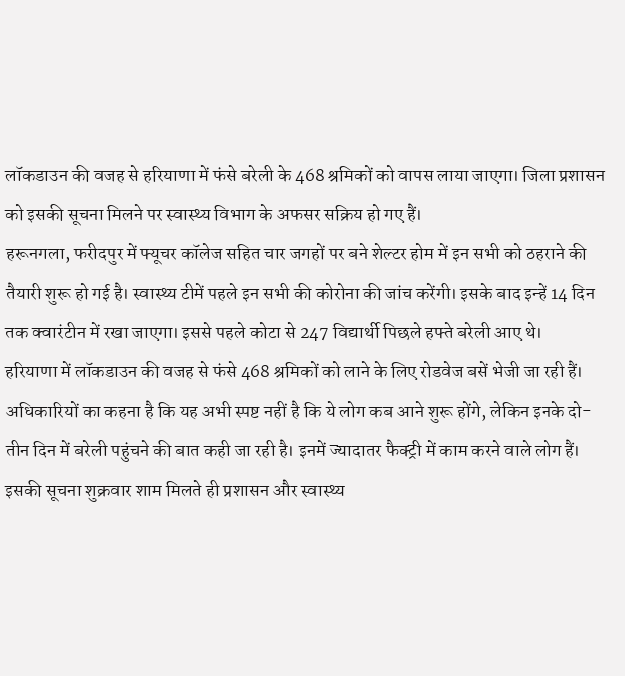लॉकडाउन की वजह से हरियाणा में फंसे बरेली के 468 श्रमिकों को वापस लाया जाएगा। जिला प्रशासन को इसकी सूचना मिलने पर स्वास्थ्य विभाग के अफसर सक्रिय हो गए हैं।
हरूनगला, फरीदपुर में फ्यूचर कॉलेज सहित चार जगहों पर बने शेल्टर होम में इन सभी को ठहराने की तैयारी शुरू हो गई है। स्वास्थ्य टीमें पहले इन सभी की कोरोना की जांच करेंगी। इसके बाद इन्हें 14 दिन तक क्वारंटीन में रखा जाएगा। इससे पहले कोटा से 247 विद्यार्थी पिछले हफ्ते बरेली आए थे।
हरियाणा में लॉकडाउन की वजह से फंसे 468 श्रमिकों को लाने के लिए रोडवेज बसें भेजी जा रही हैं। अधिकारियों का कहना है कि यह अभी स्पष्ट नहीं है कि ये लोग कब आने शुरू होंगे, लेकिन इनके दो-तीन दिन में बरेली पहुंचने की बात कही जा रही है। इनमें ज्यादातर फैक्ट्री में काम करने वाले लोग हैं। इसकी सूचना शुक्रवार शाम मिलते ही प्रशासन और स्वास्थ्य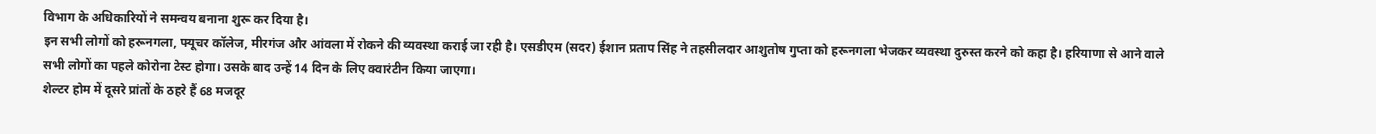विभाग के अधिकारियों ने समन्वय बनाना शुरू कर दिया है।
इन सभी लोगों को हरूनगला, फ्यूचर कॉलेज, मीरगंज और आंवला में रोकने की व्यवस्था कराई जा रही है। एसडीएम (सदर) ईशान प्रताप सिंह ने तहसीलदार आशुतोष गुप्ता को हरूनगला भेजकर व्यवस्था दुरुस्त करने को कहा है। हरियाणा से आने वाले सभी लोगों का पहले कोरोना टेस्ट होगा। उसके बाद उन्हें 14 दिन के लिए क्वारंटीन किया जाएगा।
शेल्टर होम में दूसरे प्रांतों के ठहरे हैं 68 मजदूर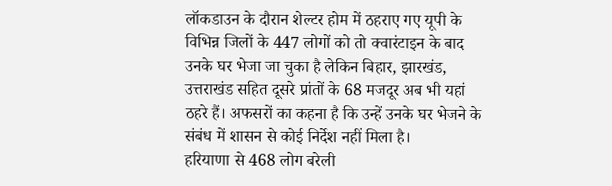लॉकडाउन के दौरान शेल्टर होम में ठहराए गए यूपी के विभिन्न जिलों के 447 लोगों को तो क्वारंटाइन के बाद उनके घर भेजा जा चुका है लेकिन बिहार, झारखंड, उत्तराखंड सहित दूसरे प्रांतों के 68 मजदूर अब भी यहां ठहरे हैं। अफसरों का कहना है कि उन्हें उनके घर भेजने के संबंध में शासन से कोई निर्देश नहीं मिला है।
हरियाणा से 468 लोग बरेली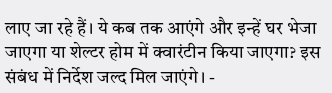लाए जा रहे हैं। ये कब तक आएंगे और इन्हें घर भेजा जाएगा या शेल्टर होम में क्वारंटीन किया जाएगा? इस संबंध में निर्देश जल्द मिल जाएंगे। -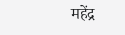महेंद्र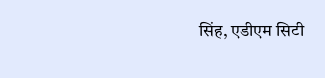सिंह, एडीएम सिटी